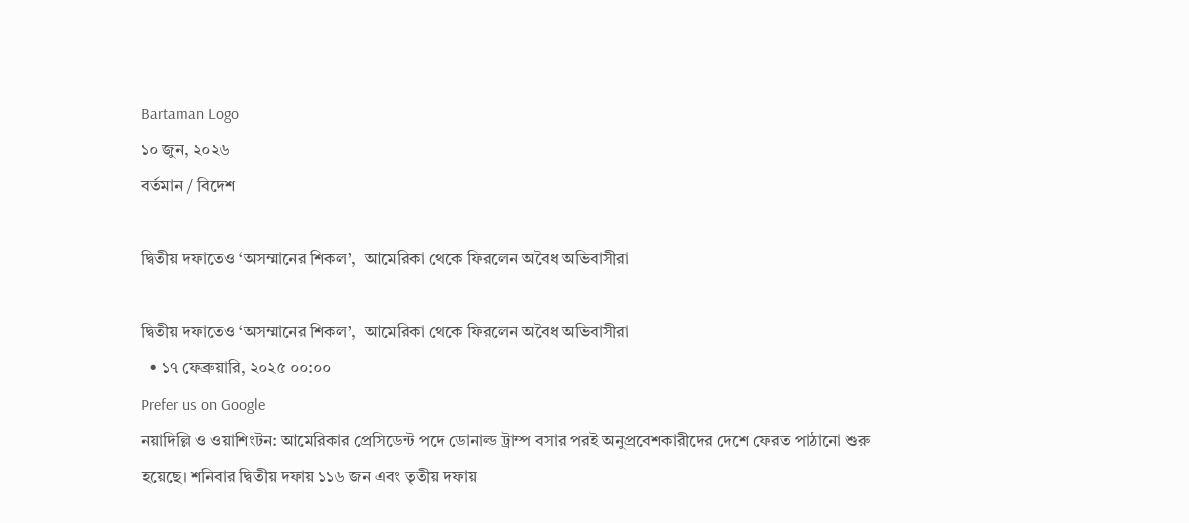Bartaman Logo
১০ জুন, ২০২৬
বর্তমান / বিদেশ

দ্বিতীয় দফাতেও ‘অসম্মানের শিকল’,  আমেরিকা থেকে ফিরলেন অবৈধ অভিবাসীরা

দ্বিতীয় দফাতেও ‘অসম্মানের শিকল’,  আমেরিকা থেকে ফিরলেন অবৈধ অভিবাসীরা
  • ১৭ ফেব্রুয়ারি, ২০২৫ ০০:০০
Prefer us on Google
নয়াদিল্লি ও ওয়াশিংটন: আমেরিকার প্রেসিডেন্ট পদে ডোনাল্ড ট্রাম্প বসার পরই অনুপ্রবেশকারীদের দেশে ফেরত পাঠানো শুরু হয়েছে। শনিবার দ্বিতীয় দফায় ১১৬ জন এবং তৃতীয় দফায়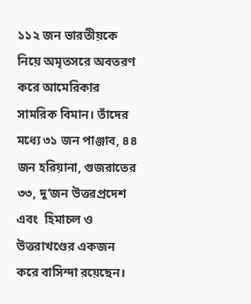১১২ জন ভারতীয়কে নিয়ে অমৃতসরে অবতরণ করে আমেরিকার সামরিক বিমান। তাঁদের মধ্যে ৩১ জন পাঞ্জাব, ৪৪ জন হরিয়ানা, গুজরাতের ৩৩, দু’জন উত্তরপ্রদেশ এবং  হিমাচল ও উত্তরাখণ্ডের একজন করে বাসিন্দা রয়েছেন।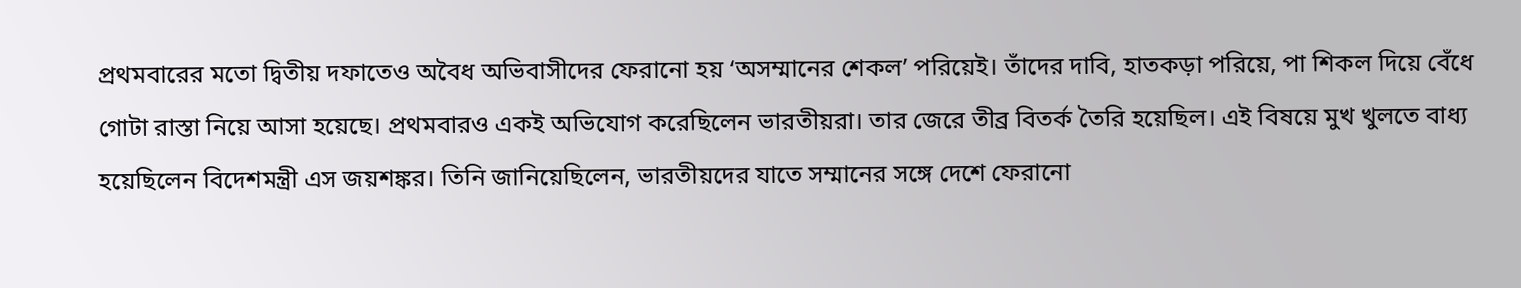প্রথমবারের মতো দ্বিতীয় দফাতেও অবৈধ অভিবাসীদের ফেরানো হয় ‘অসম্মানের শেকল’ পরিয়েই। তাঁদের দাবি, হাতকড়া পরিয়ে, পা শিকল দিয়ে বেঁধে গোটা রাস্তা নিয়ে আসা হয়েছে। প্রথমবারও একই অভিযোগ করেছিলেন ভারতীয়রা। তার জেরে তীব্র বিতর্ক তৈরি হয়েছিল। এই বিষয়ে মুখ খুলতে বাধ্য হয়েছিলেন বিদেশমন্ত্রী এস জয়শঙ্কর। তিনি জানিয়েছিলেন, ভারতীয়দের যাতে সম্মানের সঙ্গে দেশে ফেরানো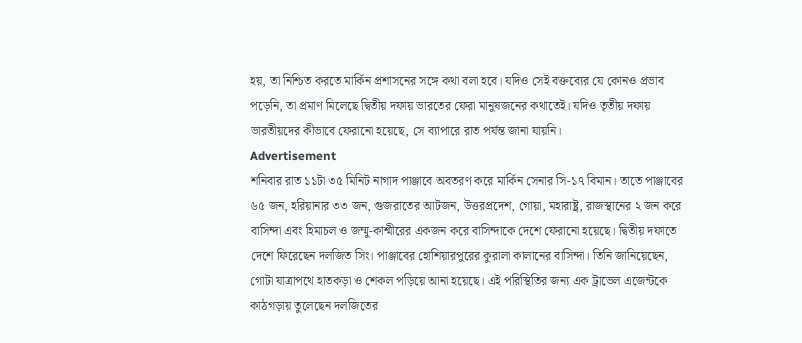হয়, তা নিশ্চিত করতে মার্কিন প্রশাসনের সঙ্গে কথা বলা হবে। যদিও সেই বক্তব্যের যে কোনও প্রভাব পড়েনি, তা প্রমাণ মিলেছে দ্বিতীয় দফায় ভারতের ফেরা মানুষজনের কথাতেই। যদিও তৃতীয় দফায় ভারতীয়দের কীভাবে ফেরানো হয়েছে, সে ব্যাপারে রাত পর্যন্ত জানা যায়নি।
Advertisement
শনিবার রাত ১১টা ৩৫ মিনিট নাগাদ পাঞ্জাবে অবতরণ করে মার্কিন সেনার সি-১৭ বিমান। তাতে পাঞ্জাবের ৬৫ জন, হরিয়ানার ৩৩ জন, গুজরাতের আটজন, উত্তরপ্রদেশ, গোয়া, মহারাষ্ট্র, রাজস্থানের ২ জন করে বাসিন্দা এবং হিমাচল ও জম্মু-কাশ্মীরের একজন করে বাসিন্দাকে দেশে ফেরানো হয়েছে। দ্বিতীয় দফাতে দেশে ফিরেছেন দলজিত সিং। পাঞ্জাবের হোশিয়ারপুরের কুরালা কালানের বাসিন্দা। তিনি জানিয়েছেন, গোটা যাত্রাপথে হাতকড়া ও শেকল পড়িয়ে আনা হয়েছে। এই পরিস্থিতির জন্য এক ট্রাভেল এজেন্টকে কাঠগড়ায় তুলেছেন দলজিতের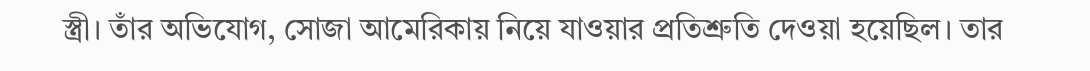স্ত্রী। তাঁর অভিযোগ, সোজা আমেরিকায় নিয়ে যাওয়ার প্রতিশ্রুতি দেওয়া হয়েছিল। তার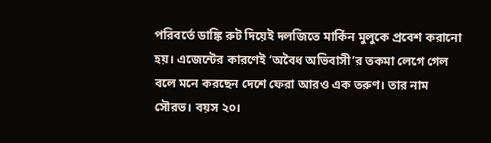পরিবর্তে ডাঙ্কি রুট দিয়েই দলজিতে মার্কিন মুলুকে প্রবেশ করানো হয়। এজেন্টের কারণেই ‘অবৈধ অভিবাসী’র তকমা লেগে গেল বলে মনে করছেন দেশে ফেরা আরও এক তরুণ। তার নাম সৌরভ। বয়স ২০।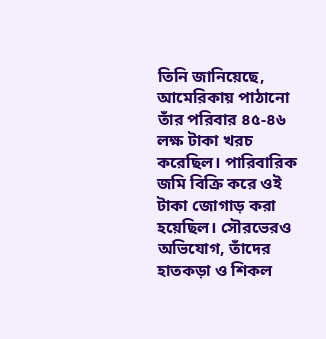তিনি জানিয়েছে, আমেরিকায় পাঠানো তাঁর পরিবার ৪৫-৪৬ লক্ষ টাকা খরচ করেছিল। পারিবারিক জমি বিক্রি করে ওই টাকা জোগাড় করা হয়েছিল। সৌরভেরও অভিযোগ, তাঁদের হাতকড়া ও শিকল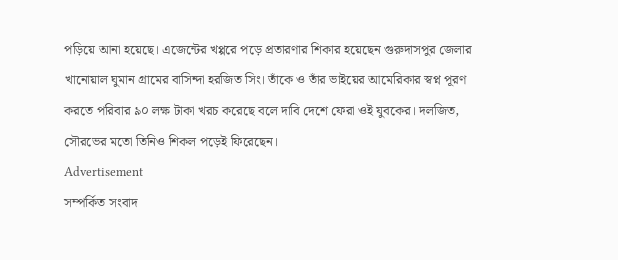পড়িয়ে আনা হয়েছে। এজেন্টের খপ্পরে পড়ে প্রতারণার শিকার হয়েছেন গুরুদাসপুর জেলার খানোয়াল ঘুমান গ্রামের বাসিন্দা হরজিত সিং। তাঁকে ও তাঁর ভাইয়ের আমেরিকার স্বপ্ন পূরণ করতে পরিবার ৯০ লক্ষ টাকা খরচ করেছে বলে দাবি দেশে ফেরা ওই যুবকের। দলজিত, সৌরভের মতো তিনিও শিকল পড়েই ফিরেছেন।
Advertisement
সম্পর্কিত সংবাদ